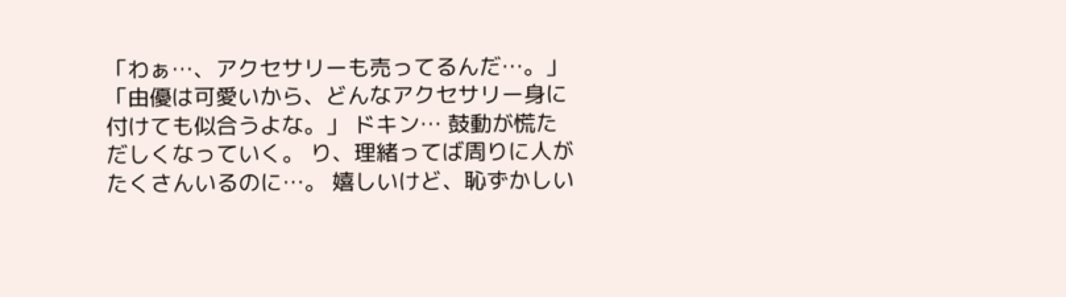「わぁ…、アクセサリーも売ってるんだ…。」 「由優は可愛いから、どんなアクセサリー身に付けても似合うよな。」 ドキン… 鼓動が慌ただしくなっていく。 り、理緒ってば周りに人がたくさんいるのに…。 嬉しいけど、恥ずかしい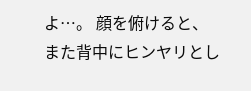よ…。 顔を俯けると、また背中にヒンヤリとし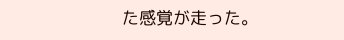た感覚が走った。